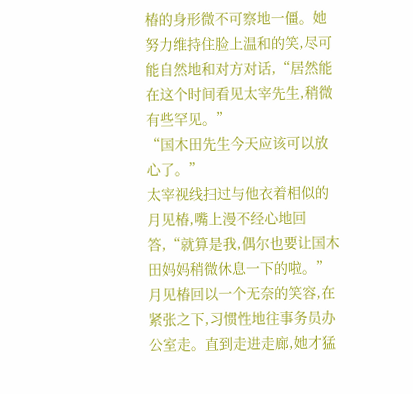椿的身形微不可察地一僵。她努力维持住脸上温和的笑,尽可能自然地和对方对话,“居然能在这个时间看见太宰先生,稍微有些罕见。”
“国木田先生今天应该可以放心了。”
太宰视线扫过与他衣着相似的月见椿,嘴上漫不经心地回答,“就算是我,偶尔也要让国木田妈妈稍微休息一下的啦。”月见椿回以一个无奈的笑容,在紧张之下,习惯性地往事务员办公室走。直到走进走廊,她才猛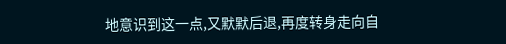地意识到这一点,又默默后退,再度转身走向自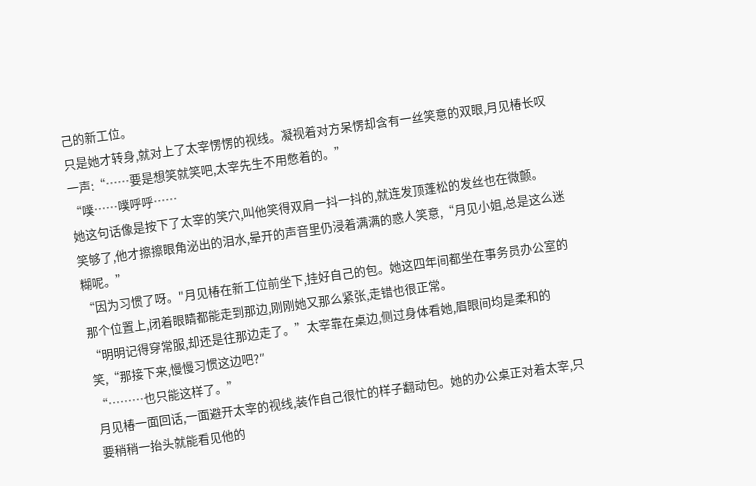己的新工位。
只是她才转身,就对上了太宰愣愣的视线。凝视着对方呆愣却含有一丝笑意的双眼,月见椿长叹一声:“……要是想笑就笑吧,太宰先生不用憋着的。”
“噗……噗呼呼……
她这句话像是按下了太宰的笑穴,叫他笑得双肩一抖一抖的,就连发顶蓬松的发丝也在微颤。
笑够了,他才擦擦眼角泌出的泪水,晕开的声音里仍浸着满满的惑人笑意,“月见小姐,总是这么迷糊呢。”
“因为习惯了呀。"月见椿在新工位前坐下,挂好自己的包。她这四年间都坐在事务员办公室的那个位置上,闭着眼睛都能走到那边,刚刚她又那么紧张,走错也很正常。
“明明记得穿常服,却还是往那边走了。”太宰靠在桌边,侧过身体看她,眉眼间均是柔和的笑,“那接下来,慢慢习惯这边吧?″
“………也只能这样了。”
月见椿一面回话,一面避开太宰的视线,装作自己很忙的样子翻动包。她的办公桌正对着太宰,只要稍稍一抬头就能看见他的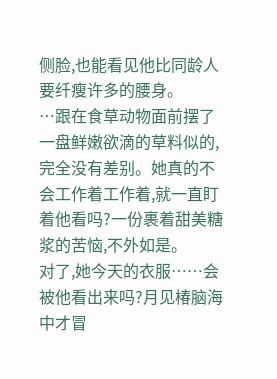侧脸,也能看见他比同龄人要纤瘦许多的腰身。
…跟在食草动物面前摆了一盘鲜嫩欲滴的草料似的,完全没有差别。她真的不会工作着工作着,就一直盯着他看吗?一份裹着甜美糖浆的苦恼,不外如是。
对了,她今天的衣服……会被他看出来吗?月见椿脑海中才冒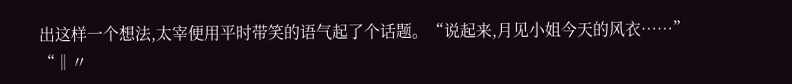出这样一个想法,太宰便用平时带笑的语气起了个话题。“说起来,月见小姐今天的风衣……”
“‖〃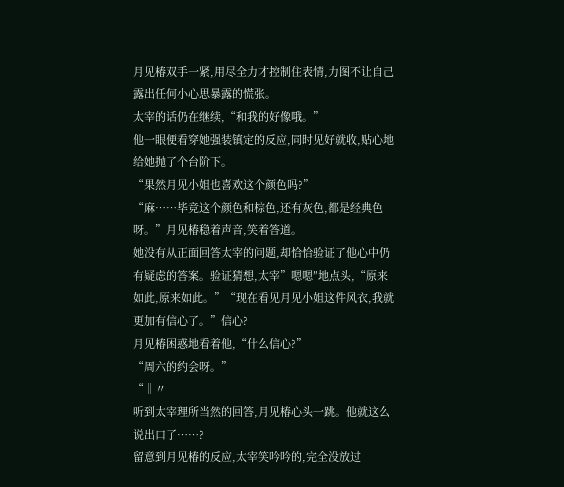月见椿双手一紧,用尽全力才控制住表情,力图不让自己露出任何小心思暴露的慌张。
太宰的话仍在继续,“和我的好像哦。”
他一眼便看穿她强装镇定的反应,同时见好就收,贴心地给她抛了个台阶下。
“果然月见小姐也喜欢这个颜色吗?”
“麻……毕竞这个颜色和棕色,还有灰色,都是经典色呀。”月见椿稳着声音,笑着答道。
她没有从正面回答太宰的问题,却恰恰验证了他心中仍有疑虑的答案。验证猜想,太宰”嗯嗯″地点头,“原来如此,原来如此。”“现在看见月见小姐这件风衣,我就更加有信心了。”信心?
月见椿困惑地看着他,“什么信心?”
“周六的约会呀。”
“‖〃
听到太宰理所当然的回答,月见椿心头一跳。他就这么说出口了……?
留意到月见椿的反应,太宰笑吟吟的,完全没放过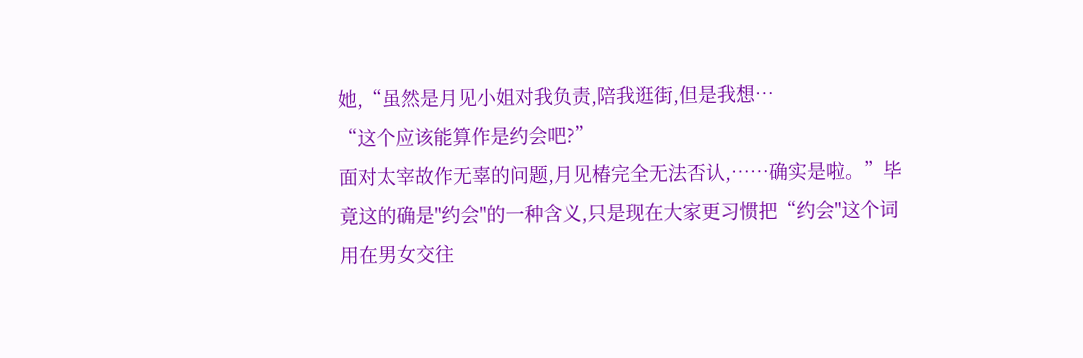她,“虽然是月见小姐对我负责,陪我逛街,但是我想…
“这个应该能算作是约会吧?”
面对太宰故作无辜的问题,月见椿完全无法否认,……确实是啦。”毕竟这的确是"约会"的一种含义,只是现在大家更习惯把“约会"这个词用在男女交往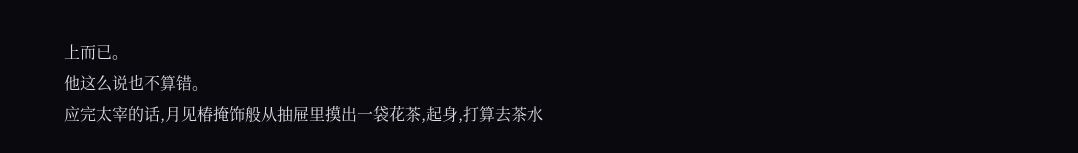上而已。
他这么说也不算错。
应完太宰的话,月见椿掩饰般从抽屉里摸出一袋花茶,起身,打算去茶水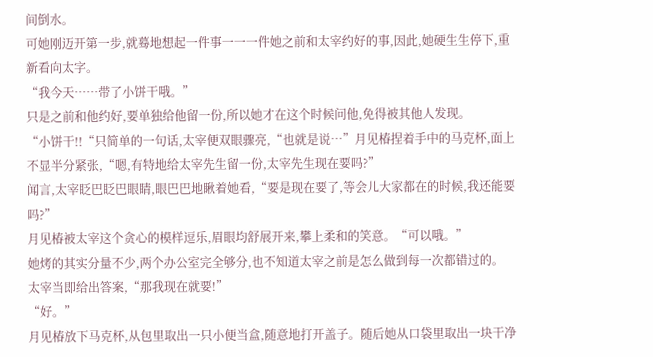间倒水。
可她刚迈开第一步,就蓦地想起一件事一一一件她之前和太宰约好的事,因此,她硬生生停下,重新看向太字。
“我今天……带了小饼干哦。”
只是之前和他约好,要单独给他留一份,所以她才在这个时候问他,免得被其他人发现。
“小饼干!!“只简单的一句话,太宰便双眼骤亮,“也就是说…”月见椿捏着手中的马克杯,面上不显半分紧张,“嗯,有特地给太宰先生留一份,太宰先生现在要吗?”
闻言,太宰眨巴眨巴眼睛,眼巴巴地瞅着她看,“要是现在要了,等会儿大家都在的时候,我还能要吗?”
月见椿被太宰这个贪心的模样逗乐,眉眼均舒展开来,攀上柔和的笑意。“可以哦。”
她烤的其实分量不少,两个办公室完全够分,也不知道太宰之前是怎么做到每一次都错过的。
太宰当即给出答案,“那我现在就要!”
“好。”
月见椿放下马克杯,从包里取出一只小便当盒,随意地打开盖子。随后她从口袋里取出一块干净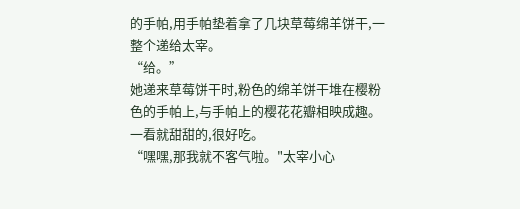的手帕,用手帕垫着拿了几块草莓绵羊饼干,一整个递给太宰。
“给。”
她递来草莓饼干时,粉色的绵羊饼干堆在樱粉色的手帕上,与手帕上的樱花花瓣相映成趣。
一看就甜甜的,很好吃。
“嘿嘿,那我就不客气啦。"太宰小心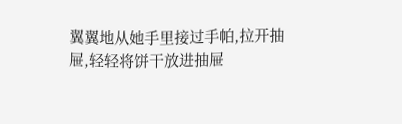翼翼地从她手里接过手帕,拉开抽屉,轻轻将饼干放进抽屉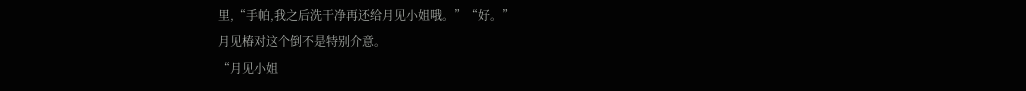里,“手帕,我之后洗干净再还给月见小姐哦。”“好。”
月见椿对这个倒不是特别介意。
“月见小姐